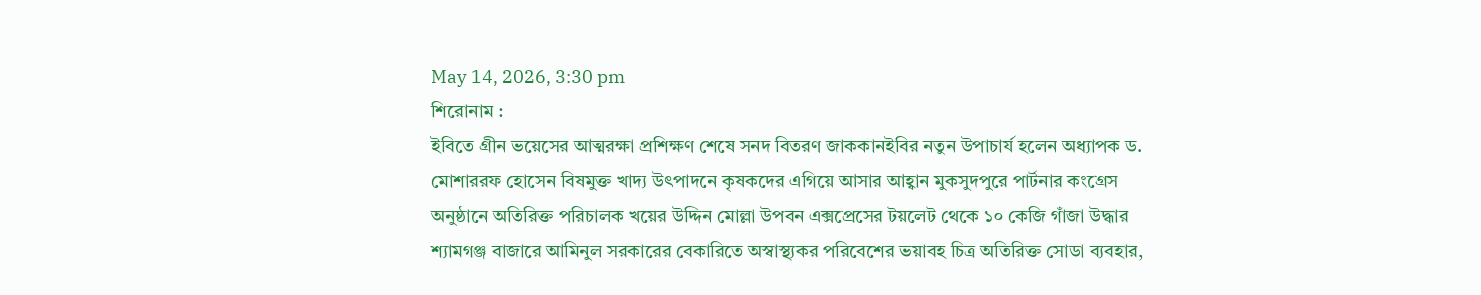May 14, 2026, 3:30 pm
শিরোনাম :
ইবিতে গ্রীন ভয়েসের আত্মরক্ষা প্রশিক্ষণ শেষে সনদ বিতরণ জাককানইবির নতুন উপাচার্য হলেন অধ্যাপক ড. মোশাররফ হোসেন বিষমুক্ত খাদ্য উৎপাদনে কৃষকদের এগিয়ে আসার আহ্বান মুকসুদপুরে পার্টনার কংগ্রেস অনুষ্ঠানে অতিরিক্ত পরিচালক খয়ের উদ্দিন মোল্লা উপবন এক্সপ্রেসের টয়লেট থেকে ১০ কেজি গাঁজা উদ্ধার শ্যামগঞ্জ বাজারে আমিনুল সরকারের বেকারিতে অস্বাস্থ্যকর পরিবেশের ভয়াবহ চিত্র অতিরিক্ত সোডা ব্যবহার,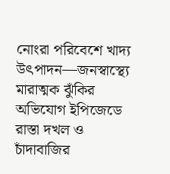নোংরা পরিবেশে খাদ্য উৎপাদন—জনস্বাস্থ্যে মারাত্মক ঝুঁকির অভিযোগ ইপিজেডে রাস্তা দখল ও চাঁদাবাজির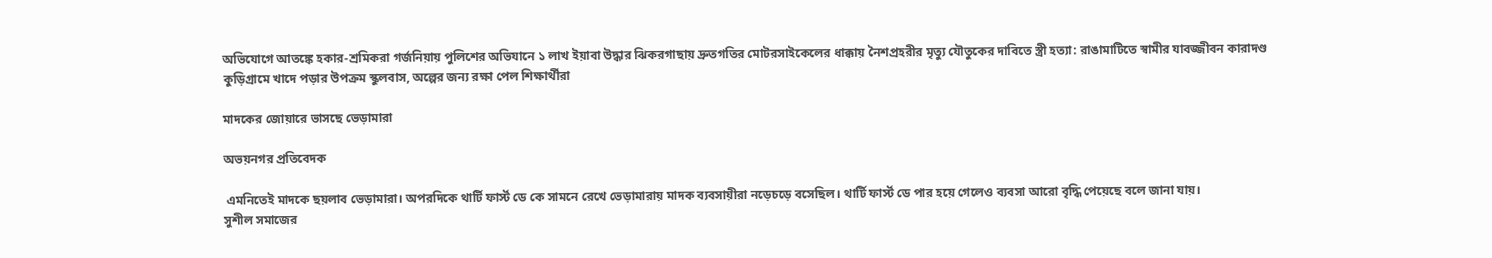অভিযোগে আতঙ্কে হকার-শ্রমিকরা গর্জনিয়ায় পুলিশের অভিযানে ১ লাখ ইয়াবা উদ্ধার ঝিকরগাছায় দ্রুতগতির মোটরসাইকেলের ধাক্কায় নৈশপ্রহরীর মৃত্যু যৌতুকের দাবিতে স্ত্রী হত্যা: রাঙামাটিতে স্বামীর যাবজ্জীবন কারাদণ্ড কুড়িগ্রামে খাদে পড়ার উপক্রম স্কুলবাস, অল্পের জন্য রক্ষা পেল শিক্ষার্থীরা

মাদকের জোয়ারে ভাসছে ভেড়ামারা

অভয়নগর প্রতিবেদক

 এমনিতেই মাদকে ছয়লাব ভেড়ামারা। অপরদিকে থার্টি ফার্স্ট ডে কে সামনে রেখে ভেড়ামারায় মাদক ব্যবসায়ীরা নড়েচড়ে বসেছিল। থার্টি ফার্স্ট ডে পার হয়ে গেলেও ব্যবসা আরো বৃদ্ধি পেয়েছে বলে জানা যায়।
সুশীল সমাজের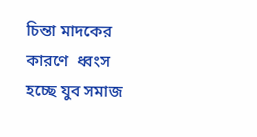চিন্তা মাদকের কারণে  ধ্বংস হচ্ছে যুব সমাজ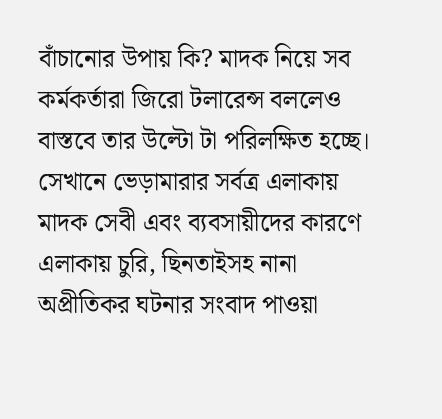বাঁচানোর উপায় কি? মাদক নিয়ে সব কর্মকর্তারা জিরো টলারেন্স বললেও বাস্তবে তার উল্টো টা পরিলক্ষিত হচ্ছে। সেখানে ভেড়ামারার সর্বত্র এলাকায় মাদক সেবী এবং ব্যবসায়ীদের কারণে এলাকায় চুরি, ছিনতাইসহ নানা অপ্রীতিকর ঘটনার সংবাদ পাওয়া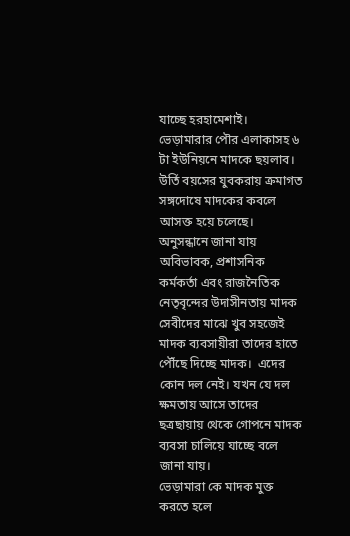যাচ্ছে হরহামেশাই।
ভেড়ামারার পৌর এলাকাসহ ৬ টা ইউনিয়নে মাদকে ছয়লাব। উর্তি বয়সের যুবকরায় ক্রমাগত সঙ্গদোষে মাদকের কবলে আসক্ত হয়ে চলেছে।
অনুসন্ধানে জানা যায় অবিভাবক, প্রশাসনিক কর্মকর্তা এবং রাজনৈতিক নেতৃবৃন্দের উদাসীনতায় মাদক সেবীদের মাঝে খুব সহজেই  মাদক ব্যবসায়ীরা তাদের হাতে পৌঁছে দিচ্ছে মাদক।  এদের কোন দল নেই। যখন যে দল ক্ষমতায় আসে তাদের ছত্রছায়ায় থেকে গোপনে মাদক ব্যবসা চালিয়ে যাচ্ছে বলে জানা যায়।
ভেড়ামারা কে মাদক মুক্ত করতে হলে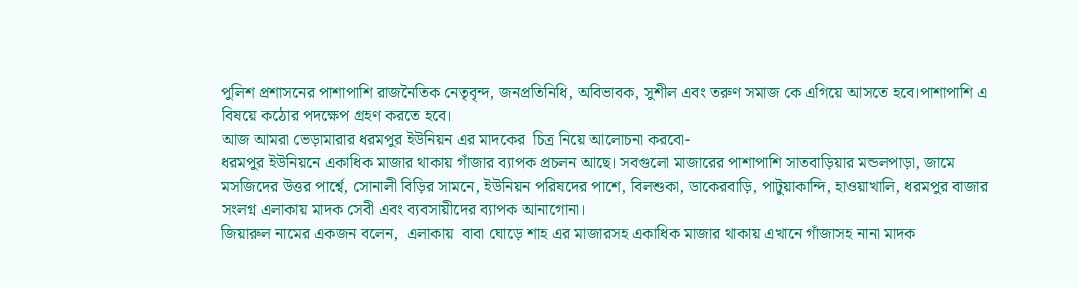পুলিশ প্রশাসনের পাশাপাশি রাজনৈতিক নেতৃবৃন্দ, জনপ্রতিনিধি, অবিভাবক, সুশীল এবং তরুণ সমাজ কে এগিয়ে আসতে হবে।পাশাপাশি এ বিষয়ে কঠোর পদক্ষেপ গ্রহণ করতে হবে।
আজ আমরা ভেড়ামারার ধরমপুর ইউনিয়ন এর মাদকের  চিত্র নিয়ে আলোচনা করবো-
ধরমপুর ইউনিয়নে একাধিক মাজার থাকায় গাঁজার ব্যাপক প্রচলন আছে। সবগুলো মাজারের পাশাপাশি সাতবাড়িয়ার মন্ডলপাড়া, জামে মসজিদের উত্তর পার্শ্বে, সোনালী বিড়ির সামনে, ইউনিয়ন পরিষদের পাশে, বিলশুকা, ডাকেরবাড়ি, পাটুয়াকান্দি, হাওয়াখালি, ধরমপুর বাজার সংলগ্ন এলাকায় মাদক সেবী এবং ব্যবসায়ীদের ব্যাপক আনাগোনা।
জিয়ারুল নামের একজন বলেন,  এলাকায়  বাবা ঘোড়ে শাহ এর মাজারসহ একাধিক মাজার থাকায় এখানে গাঁজাসহ নানা মাদক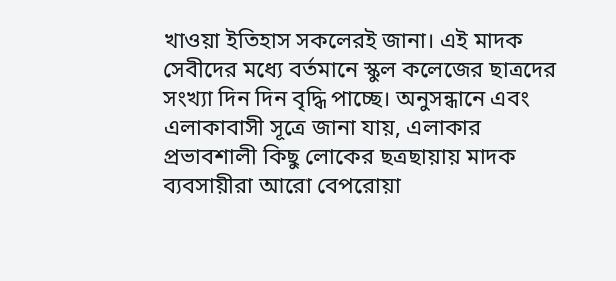খাওয়া ইতিহাস সকলেরই জানা। এই মাদক সেবীদের মধ্যে বর্তমানে স্কুল কলেজের ছাত্রদের সংখ্যা দিন দিন বৃদ্ধি পাচ্ছে। অনুসন্ধানে এবং এলাকাবাসী সূত্রে জানা যায়, এলাকার প্রভাবশালী কিছু লোকের ছত্রছায়ায় মাদক ব্যবসায়ীরা আরো বেপরোয়া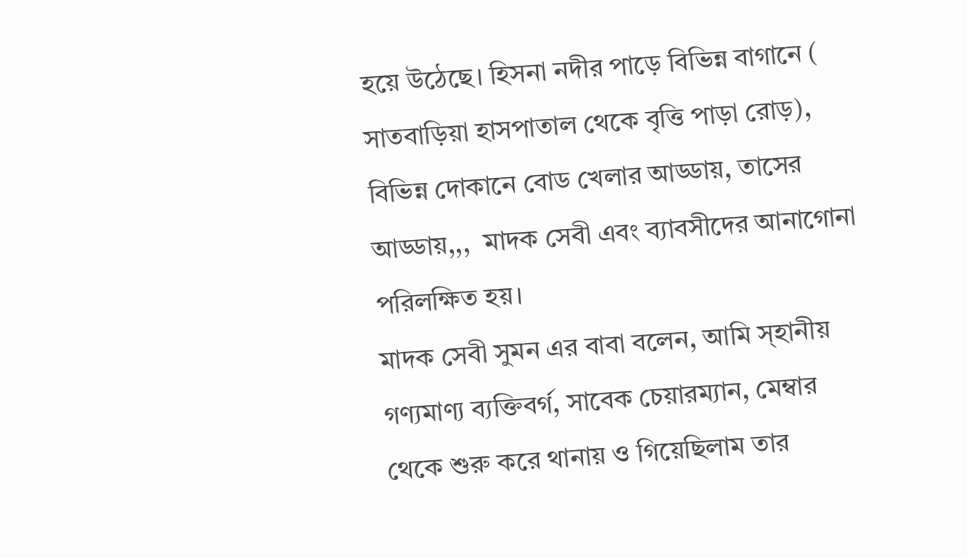হয়ে উঠেছে। হিসনা নদীর পাড়ে বিভিন্ন বাগানে ( সাতবাড়িয়া হাসপাতাল থেকে বৃত্তি পাড়া রোড়), বিভিন্ন দোকানে বোড খেলার আড্ডায়, তাসের আড্ডায়,,,  মাদক সেবী এবং ব্যাবসীদের আনাগোনা পরিলক্ষিত হয়।
মাদক সেবী সুমন এর বাবা বলেন, আমি স্হানীয় গণ্যমাণ্য ব্যক্তিবর্গ, সাবেক চেয়ারম্যান, মেম্বার থেকে শুরু করে থানায় ও গিয়েছিলাম তার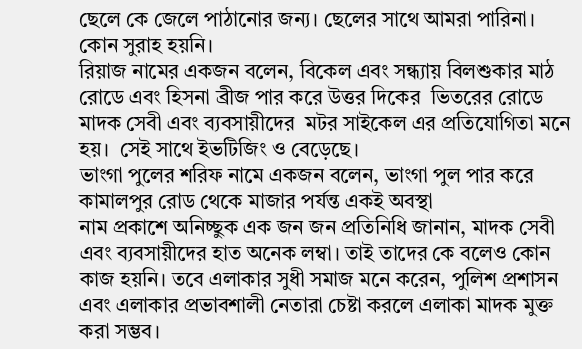ছেলে কে জেলে পাঠানোর জন্য। ছেলের সাথে আমরা পারিনা।  কোন সুরাহ হয়নি।
রিয়াজ নামের একজন বলেন, বিকেল এবং সন্ধ্যায় বিলশুকার মাঠ রোডে এবং হিসনা ব্রীজ পার করে উত্তর দিকের  ভিতরের রোডে  মাদক সেবী এবং ব্যবসায়ীদের  মটর সাইকেল এর প্রতিযোগিতা মনে হয়।  সেই সাথে ইভটিজিং ও বেড়েছে।
ভাংগা পুলের শরিফ নামে একজন বলেন, ভাংগা পুল পার করে কামালপুর রোড থেকে মাজার পর্যন্ত একই অবস্থা
নাম প্রকাশে অনিচ্ছুক এক জন জন প্রতিনিধি জানান, মাদক সেবী এবং ব্যবসায়ীদের হাত অনেক লম্বা। তাই তাদের কে বলেও কোন কাজ হয়নি। তবে এলাকার সুধী সমাজ মনে করেন, পুলিশ প্রশাসন এবং এলাকার প্রভাবশালী নেতারা চেষ্টা করলে এলাকা মাদক মুক্ত করা সম্ভব।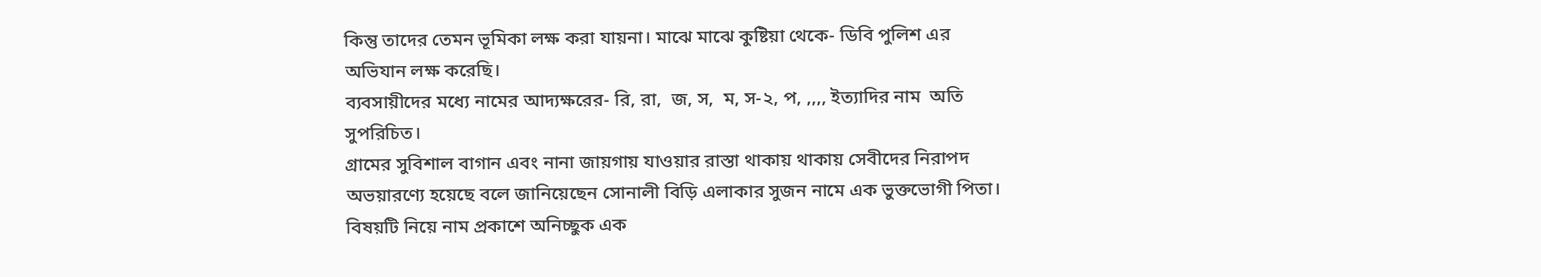কিন্তু তাদের তেমন ভূমিকা লক্ষ করা যায়না। মাঝে মাঝে কুষ্টিয়া থেকে- ডিবি পুলিশ এর অভিযান লক্ষ করেছি।
ব্যবসায়ীদের মধ্যে নামের আদ্যক্ষরের- রি, রা,  জ, স,  ম, স-২, প, ,,,, ইত্যাদির নাম  অতি সুপরিচিত।
গ্রামের সুবিশাল বাগান এবং নানা জায়গায় যাওয়ার রাস্তা থাকায় থাকায় সেবীদের নিরাপদ অভয়ারণ্যে হয়েছে বলে জানিয়েছেন সোনালী বিড়ি এলাকার সুজন নামে এক ভুক্তভোগী পিতা।
বিষয়টি নিয়ে নাম প্রকাশে অনিচ্ছুক এক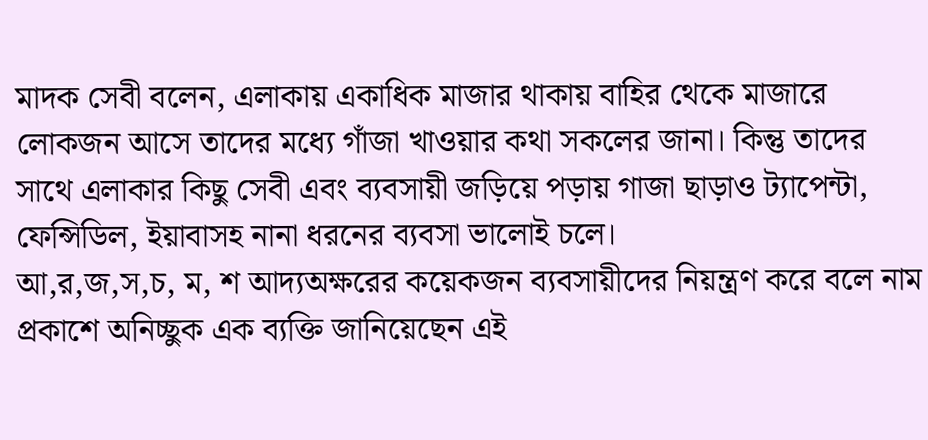মাদক সেবী বলেন, এলাকায় একাধিক মাজার থাকায় বাহির থেকে মাজারে লোকজন আসে তাদের মধ্যে গাঁজা খাওয়ার কথা সকলের জানা। কিন্তু তাদের সাথে এলাকার কিছু সেবী এবং ব্যবসায়ী জড়িয়ে পড়ায় গাজা ছাড়াও ট্যাপেন্টা, ফেন্সিডিল, ইয়াবাসহ নানা ধরনের ব্যবসা ভালোই চলে।
আ,র,জ,স,চ, ম, শ আদ্যঅক্ষরের কয়েকজন ব্যবসায়ীদের নিয়ন্ত্রণ করে বলে নাম প্রকাশে অনিচ্ছুক এক ব্যক্তি জানিয়েছেন এই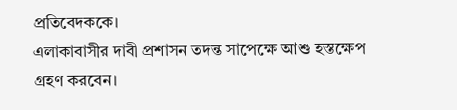প্রতিবেদককে।
এলাকাবাসীর দাবী প্রশাসন তদন্ত সাপেক্ষে আশু হস্তক্ষেপ গ্রহণ করবেন।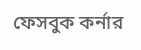ফেসবুক কর্নার